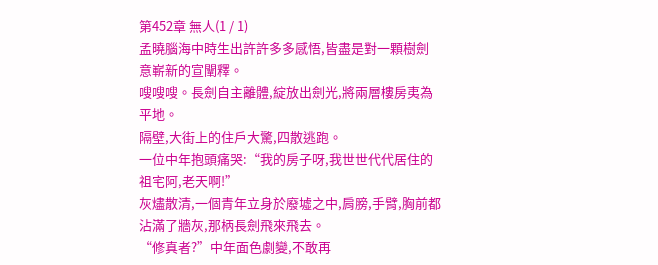第452章 無人(1 / 1)
孟曉腦海中時生出許許多多感悟,皆盡是對一顆樹劍意嶄新的宣闡釋。
嗖嗖嗖。長劍自主離體,綻放出劍光,將兩層樓房夷為平地。
隔壁,大街上的住戶大驚,四散逃跑。
一位中年抱頭痛哭:“我的房子呀,我世世代代居住的祖宅阿,老天啊!”
灰燼散清,一個青年立身於廢墟之中,肩膀,手臂,胸前都沾滿了牆灰,那柄長劍飛來飛去。
“修真者?”中年面色劇變,不敢再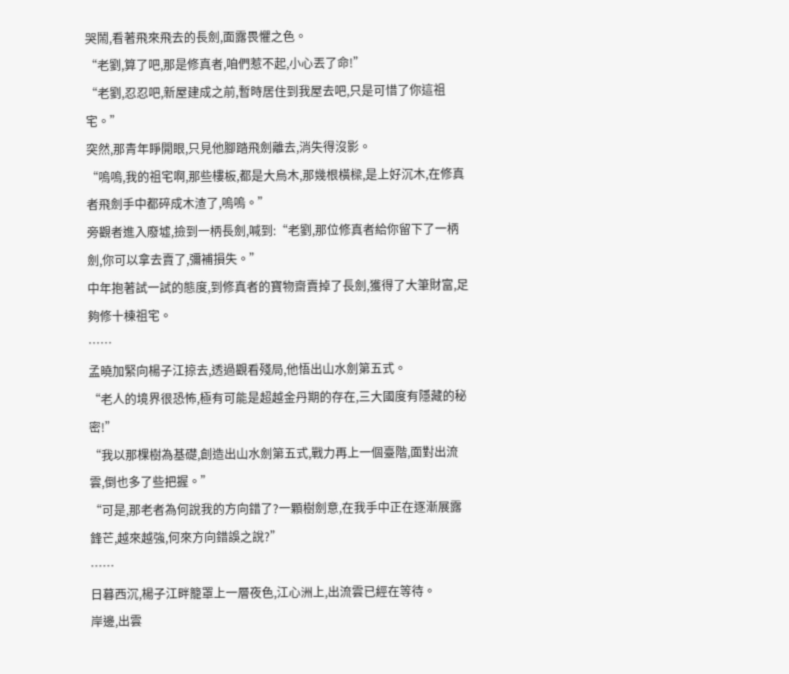哭鬧,看著飛來飛去的長劍,面露畏懼之色。
“老劉,算了吧,那是修真者,咱們惹不起,小心丟了命!”
“老劉,忍忍吧,新屋建成之前,暫時居住到我屋去吧,只是可惜了你這祖宅。”
突然,那青年睜開眼,只見他腳踏飛劍離去,消失得沒影。
“嗚嗚,我的祖宅啊,那些樓板,都是大烏木,那幾根橫樑,是上好沉木,在修真者飛劍手中都碎成木渣了,嗚嗚。”
旁觀者進入廢墟,撿到一柄長劍,喊到:“老劉,那位修真者給你留下了一柄劍,你可以拿去賣了,彌補損失。”
中年抱著試一試的態度,到修真者的寶物齋賣掉了長劍,獲得了大筆財富,足夠修十棟祖宅。
……
孟曉加緊向楊子江掠去,透過觀看殘局,他悟出山水劍第五式。
“老人的境界很恐怖,極有可能是超越金丹期的存在,三大國度有隱藏的秘密!”
“我以那棵樹為基礎,創造出山水劍第五式,戰力再上一個臺階,面對出流雲,倒也多了些把握。”
“可是,那老者為何說我的方向錯了?一顆樹劍意,在我手中正在逐漸展露鋒芒,越來越強,何來方向錯誤之說?”
……
日暮西沉,楊子江畔籠罩上一層夜色,江心洲上,出流雲已經在等待。
岸邊,出雲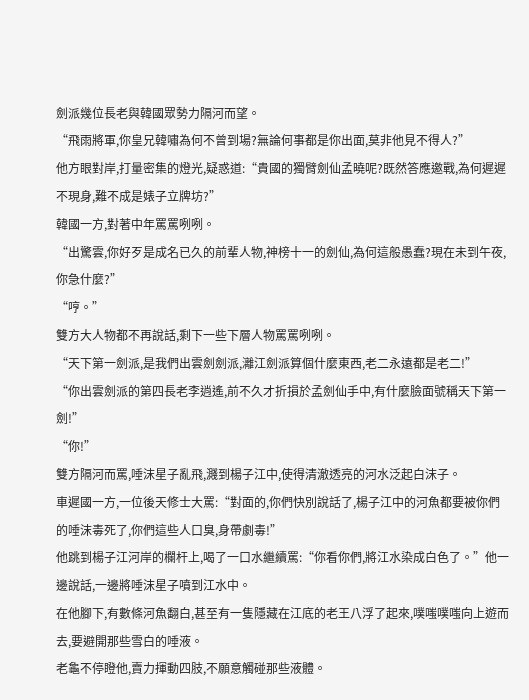劍派幾位長老與韓國眾勢力隔河而望。
“飛雨將軍,你皇兄韓嘯為何不曾到場?無論何事都是你出面,莫非他見不得人?”
他方眼對岸,打量密集的燈光,疑惑道:“貴國的獨臂劍仙孟曉呢?既然答應邀戰,為何遲遲不現身,難不成是婊子立牌坊?”
韓國一方,對著中年罵罵咧咧。
“出驚雲,你好歹是成名已久的前輩人物,神榜十一的劍仙,為何這般愚蠢?現在未到午夜,你急什麼?”
“哼。”
雙方大人物都不再說話,剩下一些下層人物罵罵咧咧。
“天下第一劍派,是我們出雲劍劍派,灕江劍派算個什麼東西,老二永遠都是老二!”
“你出雲劍派的第四長老李逍遙,前不久才折損於孟劍仙手中,有什麼臉面號稱天下第一劍!”
“你!”
雙方隔河而罵,唾沫星子亂飛,濺到楊子江中,使得清澈透亮的河水泛起白沫子。
車遲國一方,一位後天修士大罵:“對面的,你們快別說話了,楊子江中的河魚都要被你們的唾沫毒死了,你們這些人口臭,身帶劇毒!”
他跳到楊子江河岸的欄杆上,喝了一口水繼續罵:“你看你們,將江水染成白色了。”他一邊說話,一邊將唾沫星子噴到江水中。
在他腳下,有數條河魚翻白,甚至有一隻隱藏在江底的老王八浮了起來,噗嗤噗嗤向上遊而去,要避開那些雪白的唾液。
老龜不停瞪他,賣力揮動四肢,不願意觸碰那些液體。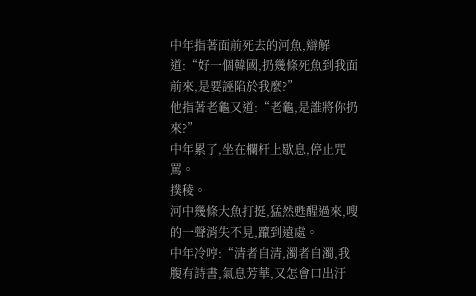中年指著面前死去的河魚,辯解道:“好一個韓國,扔幾條死魚到我面前來,是要誣陷於我麼?”
他指著老龜又道:“老龜,是誰將你扔來?”
中年累了,坐在欄杆上歇息,停止咒罵。
撲稜。
河中幾條大魚打挺,猛然甦醒過來,嗖的一聲消失不見,躥到遠處。
中年冷哼:“清者自清,濁者自濁,我腹有詩書,氣息芳華,又怎會口出汙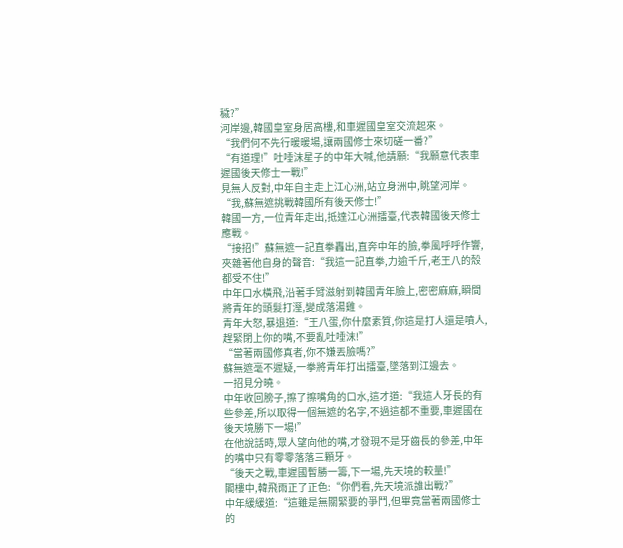穢?”
河岸邊,韓國皇室身居高樓,和車遲國皇室交流起來。
“我們何不先行暖暖場,讓兩國修士來切磋一番?”
“有道理!”吐唾沫星子的中年大喊,他請願:“我願意代表車遲國後天修士一戰!”
見無人反對,中年自主走上江心洲,站立身洲中,眺望河岸。
“我,蘇無遮挑戰韓國所有後天修士!”
韓國一方,一位青年走出,抵達江心洲擂臺,代表韓國後天修士應戰。
“接招!”蘇無遮一記直拳轟出,直奔中年的臉,拳風呼呼作響,夾雜著他自身的聲音:“我這一記直拳,力逾千斤,老王八的殼都受不住!”
中年口水橫飛,沿著手臂滋射到韓國青年臉上,密密麻麻,瞬間將青年的頭髮打溼,變成落湯雞。
青年大怒,暴退道:“王八蛋,你什麼素質,你這是打人還是噴人,趕緊閉上你的嘴,不要亂吐唾沫!”
“當著兩國修真者,你不嫌丟臉嗎?”
蘇無遮毫不遲疑,一拳將青年打出擂臺,墜落到江邊去。
一招見分曉。
中年收回膀子,擦了擦嘴角的口水,這才道:“我這人牙長的有些參差,所以取得一個無遮的名字,不過這都不重要,車遲國在後天境勝下一場!”
在他說話時,眾人望向他的嘴,才發現不是牙齒長的參差,中年的嘴中只有零零落落三顆牙。
“後天之戰,車遲國暫勝一籌,下一場,先天境的較量!”
閣樓中,韓飛雨正了正色:“你們看,先天境派誰出戰?”
中年緩緩道:“這雖是無關緊要的爭鬥,但畢竟當著兩國修士的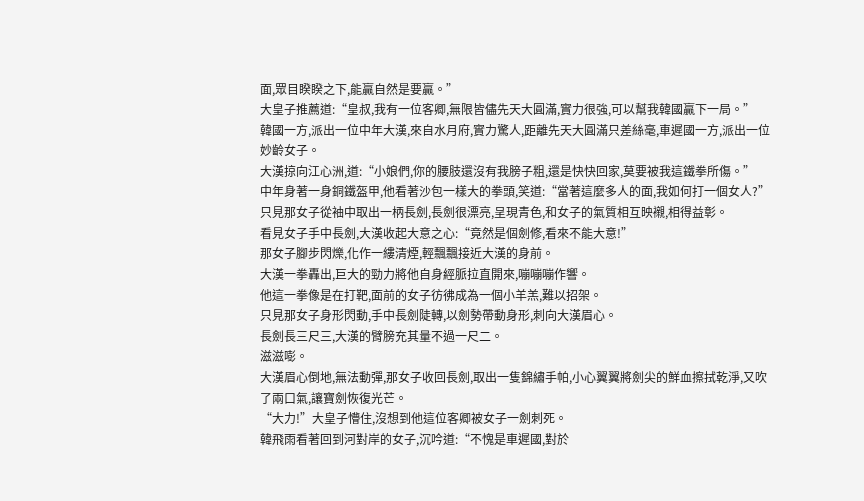面,眾目睽睽之下,能贏自然是要贏。”
大皇子推薦道:“皇叔,我有一位客卿,無限皆儘先天大圓滿,實力很強,可以幫我韓國贏下一局。”
韓國一方,派出一位中年大漢,來自水月府,實力驚人,距離先天大圓滿只差絲毫,車遲國一方,派出一位妙齡女子。
大漢掠向江心洲,道:“小娘們,你的腰肢還沒有我膀子粗,還是快快回家,莫要被我這鐵拳所傷。”
中年身著一身銅鐵盔甲,他看著沙包一樣大的拳頭,笑道:“當著這麼多人的面,我如何打一個女人?”
只見那女子從袖中取出一柄長劍,長劍很漂亮,呈現青色,和女子的氣質相互映襯,相得益彰。
看見女子手中長劍,大漢收起大意之心:“竟然是個劍修,看來不能大意!”
那女子腳步閃爍,化作一縷清煙,輕飄飄接近大漢的身前。
大漢一拳轟出,巨大的勁力將他自身經脈拉直開來,嘣嘣嘣作響。
他這一拳像是在打靶,面前的女子彷彿成為一個小羊羔,難以招架。
只見那女子身形閃動,手中長劍陡轉,以劍勢帶動身形,刺向大漢眉心。
長劍長三尺三,大漢的臂膀充其量不過一尺二。
滋滋嘭。
大漢眉心倒地,無法動彈,那女子收回長劍,取出一隻錦繡手帕,小心翼翼將劍尖的鮮血擦拭乾淨,又吹了兩口氣,讓寶劍恢復光芒。
“大力!”大皇子懵住,沒想到他這位客卿被女子一劍刺死。
韓飛雨看著回到河對岸的女子,沉吟道:“不愧是車遲國,對於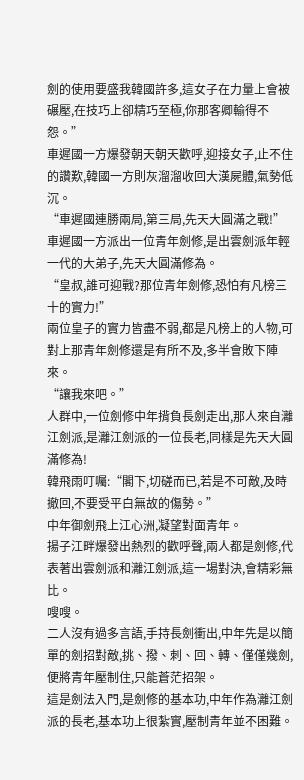劍的使用要盛我韓國許多,這女子在力量上會被碾壓,在技巧上卻精巧至極,你那客卿輸得不怨。”
車遲國一方爆發朝天朝天歡呼,迎接女子,止不住的讚歎,韓國一方則灰溜溜收回大漢屍體,氣勢低沉。
“車遲國連勝兩局,第三局,先天大圓滿之戰!”
車遲國一方派出一位青年劍修,是出雲劍派年輕一代的大弟子,先天大圓滿修為。
“皇叔,誰可迎戰?那位青年劍修,恐怕有凡榜三十的實力!”
兩位皇子的實力皆盡不弱,都是凡榜上的人物,可對上那青年劍修還是有所不及,多半會敗下陣來。
“讓我來吧。”
人群中,一位劍修中年揹負長劍走出,那人來自灕江劍派,是灕江劍派的一位長老,同樣是先天大圓滿修為!
韓飛雨叮囑:“閣下,切磋而已,若是不可敵,及時撤回,不要受平白無故的傷勢。”
中年御劍飛上江心洲,凝望對面青年。
揚子江畔爆發出熱烈的歡呼聲,兩人都是劍修,代表著出雲劍派和灕江劍派,這一場對決,會精彩無比。
嗖嗖。
二人沒有過多言語,手持長劍衝出,中年先是以簡單的劍招對敵,挑、撥、刺、回、轉、僅僅幾劍,便將青年壓制住,只能蒼茫招架。
這是劍法入門,是劍修的基本功,中年作為灕江劍派的長老,基本功上很紮實,壓制青年並不困難。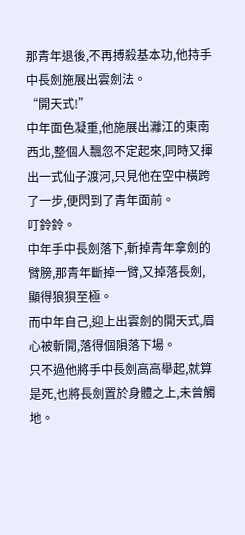那青年退後,不再搏殺基本功,他持手中長劍施展出雲劍法。
“開天式!”
中年面色凝重,他施展出灕江的東南西北,整個人飄忽不定起來,同時又揮出一式仙子渡河,只見他在空中橫跨了一步,便閃到了青年面前。
叮鈴鈴。
中年手中長劍落下,斬掉青年拿劍的臂膀,那青年斷掉一臂,又掉落長劍,顯得狼狽至極。
而中年自己,迎上出雲劍的開天式,眉心被斬開,落得個隕落下場。
只不過他將手中長劍高高舉起,就算是死,也將長劍置於身體之上,未曾觸地。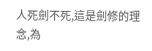人死劍不死,這是劍修的理念,為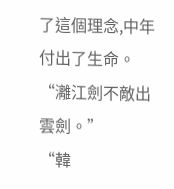了這個理念,中年付出了生命。
“灕江劍不敵出雲劍。”
“韓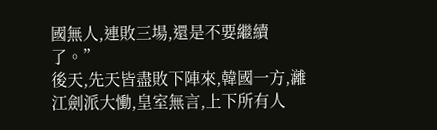國無人,連敗三場,還是不要繼續了。”
後天,先天皆盡敗下陣來,韓國一方,灕江劍派大慟,皇室無言,上下所有人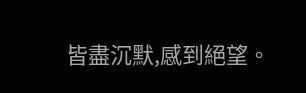皆盡沉默,感到絕望。